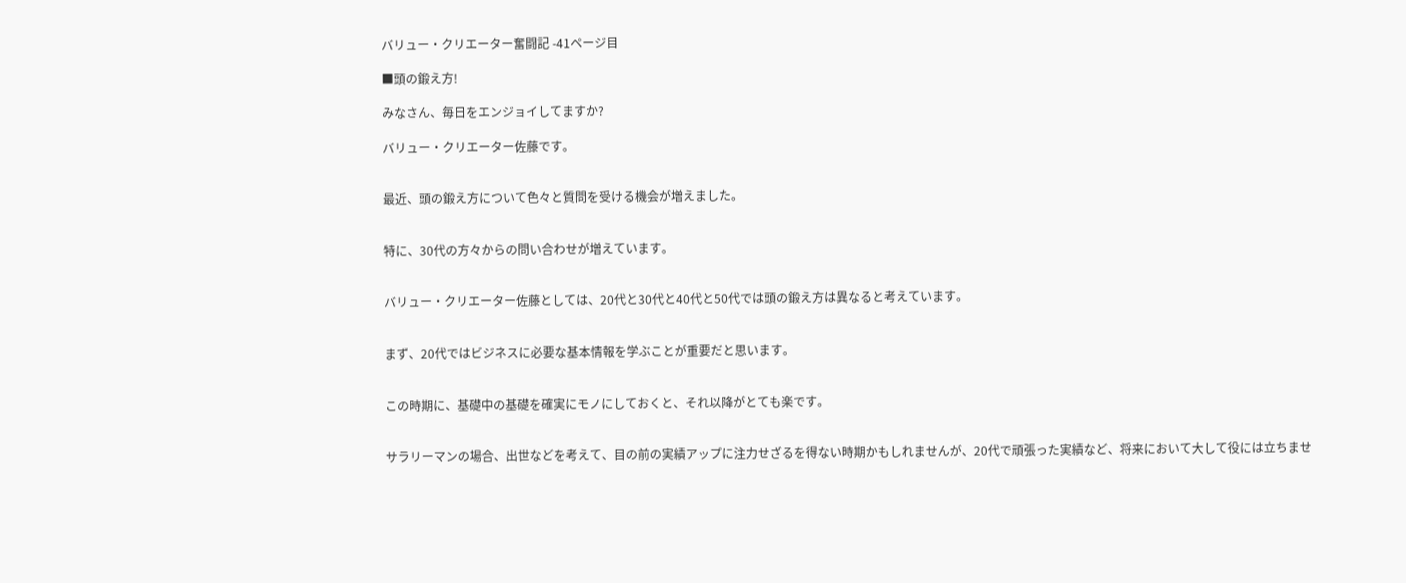バリュー・クリエーター奮闘記 -41ページ目

■頭の鍛え方!

みなさん、毎日をエンジョイしてますか?

バリュー・クリエーター佐藤です。


最近、頭の鍛え方について色々と質問を受ける機会が増えました。


特に、30代の方々からの問い合わせが増えています。


バリュー・クリエーター佐藤としては、20代と30代と40代と50代では頭の鍛え方は異なると考えています。


まず、20代ではビジネスに必要な基本情報を学ぶことが重要だと思います。


この時期に、基礎中の基礎を確実にモノにしておくと、それ以降がとても楽です。


サラリーマンの場合、出世などを考えて、目の前の実績アップに注力せざるを得ない時期かもしれませんが、20代で頑張った実績など、将来において大して役には立ちませ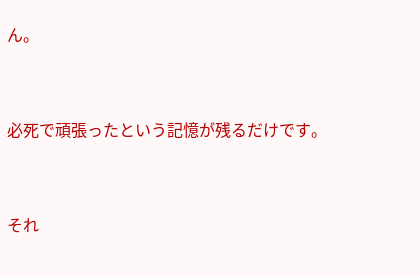ん。


必死で頑張ったという記憶が残るだけです。


それ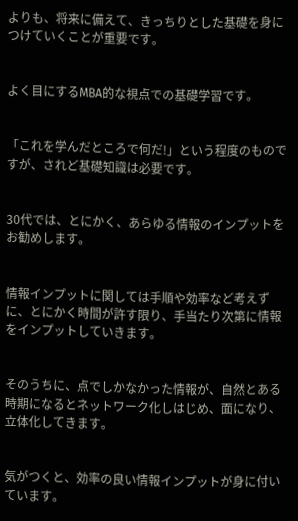よりも、将来に備えて、きっちりとした基礎を身につけていくことが重要です。


よく目にするMBA的な視点での基礎学習です。


「これを学んだところで何だ!」という程度のものですが、されど基礎知識は必要です。


30代では、とにかく、あらゆる情報のインプットをお勧めします。


情報インプットに関しては手順や効率など考えずに、とにかく時間が許す限り、手当たり次第に情報をインプットしていきます。


そのうちに、点でしかなかった情報が、自然とある時期になるとネットワーク化しはじめ、面になり、立体化してきます。


気がつくと、効率の良い情報インプットが身に付いています。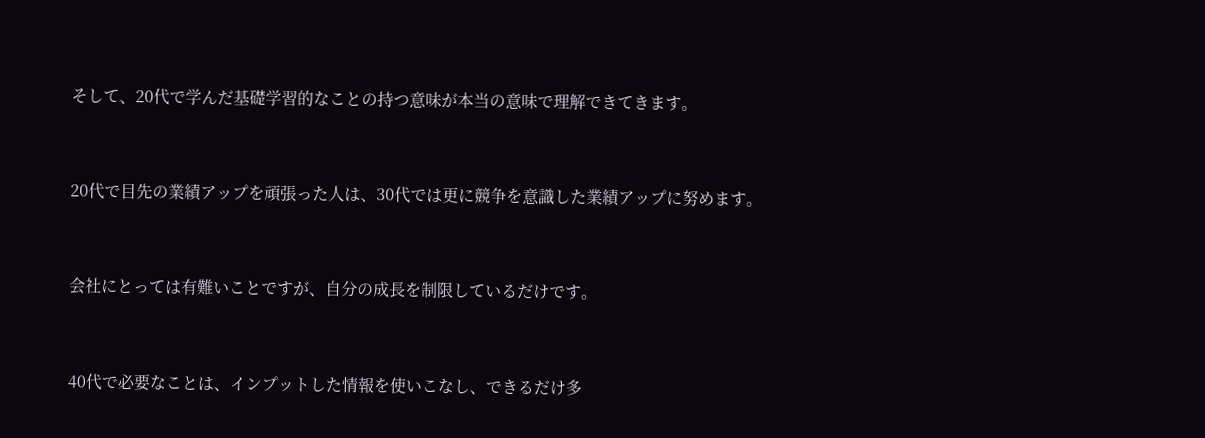そして、20代で学んだ基礎学習的なことの持つ意味が本当の意味で理解できてきます。


20代で目先の業績アップを頑張った人は、30代では更に競争を意識した業績アップに努めます。


会社にとっては有難いことですが、自分の成長を制限しているだけです。


40代で必要なことは、インプットした情報を使いこなし、できるだけ多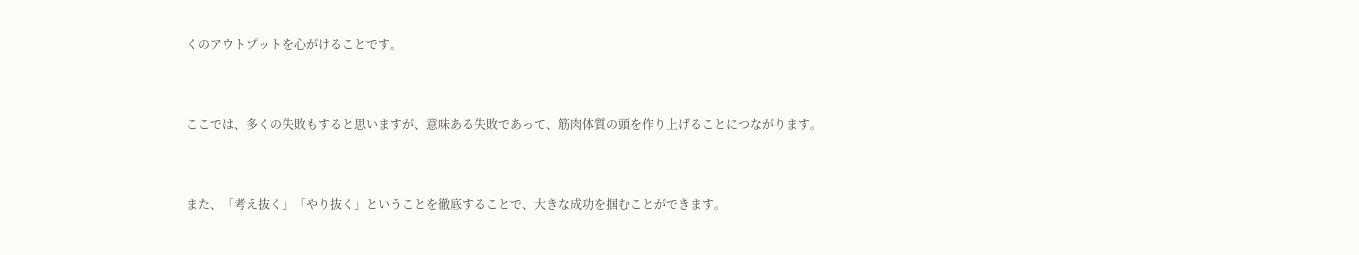くのアウトプットを心がけることです。


ここでは、多くの失敗もすると思いますが、意味ある失敗であって、筋肉体質の頭を作り上げることにつながります。


また、「考え抜く」「やり抜く」ということを徹底することで、大きな成功を掴むことができます。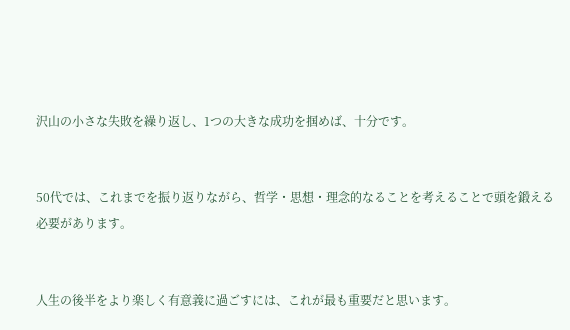沢山の小さな失敗を繰り返し、1つの大きな成功を掴めば、十分です。


50代では、これまでを振り返りながら、哲学・思想・理念的なることを考えることで頭を鍛える必要があります。


人生の後半をより楽しく有意義に過ごすには、これが最も重要だと思います。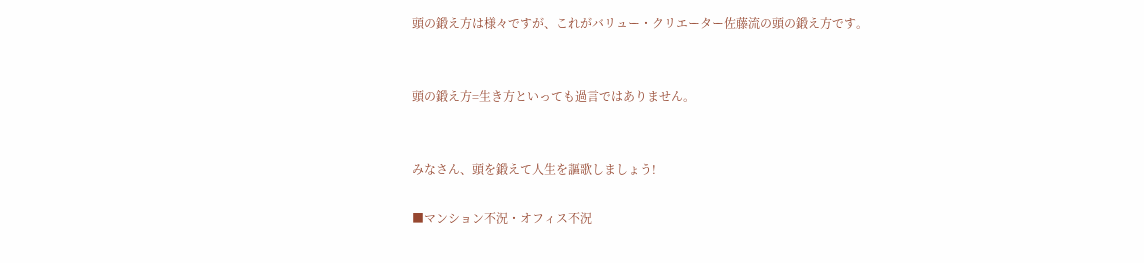頭の鍛え方は様々ですが、これがバリュー・クリエーター佐藤流の頭の鍛え方です。


頭の鍛え方=生き方といっても過言ではありません。


みなさん、頭を鍛えて人生を謳歌しましょう!

■マンション不況・オフィス不況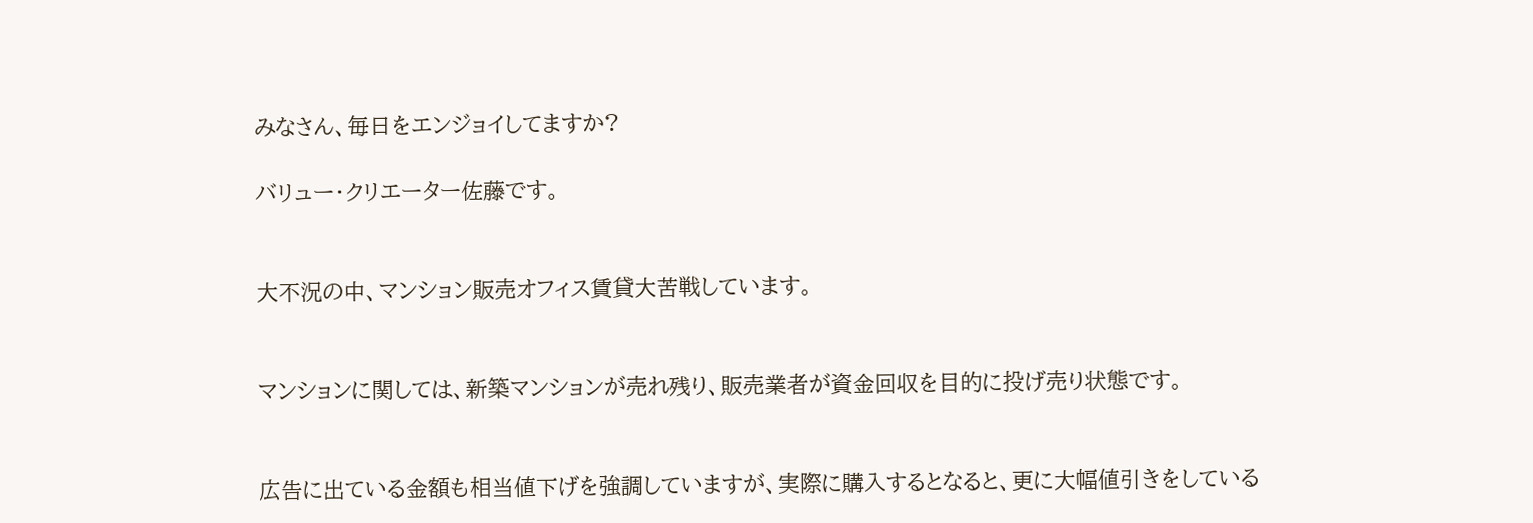みなさん、毎日をエンジョイしてますか?

バリュー・クリエーター佐藤です。


大不況の中、マンション販売オフィス賃貸大苦戦しています。


マンションに関しては、新築マンションが売れ残り、販売業者が資金回収を目的に投げ売り状態です。


広告に出ている金額も相当値下げを強調していますが、実際に購入するとなると、更に大幅値引きをしている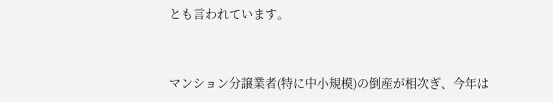とも言われています。


マンション分譲業者(特に中小規模)の倒産が相次ぎ、今年は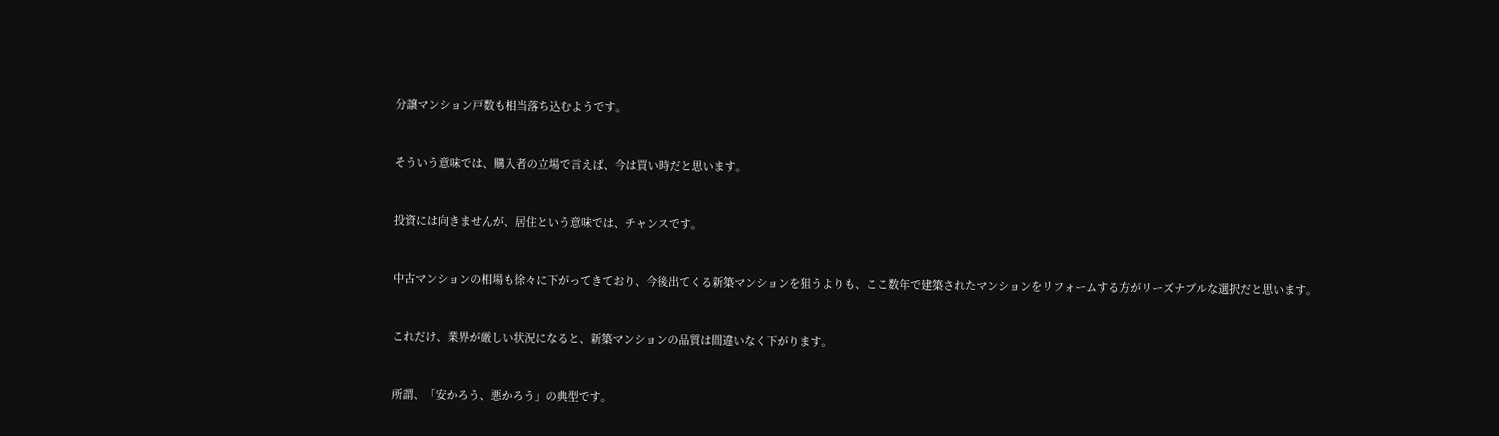分譲マンション戸数も相当落ち込むようです。


そういう意味では、購入者の立場で言えば、今は買い時だと思います。


投資には向きませんが、居住という意味では、チャンスです。


中古マンションの相場も徐々に下がってきており、今後出てくる新築マンションを狙うよりも、ここ数年で建築されたマンションをリフォームする方がリーズナブルな選択だと思います。


これだけ、業界が厳しい状況になると、新築マンションの品質は間違いなく下がります。


所謂、「安かろう、悪かろう」の典型です。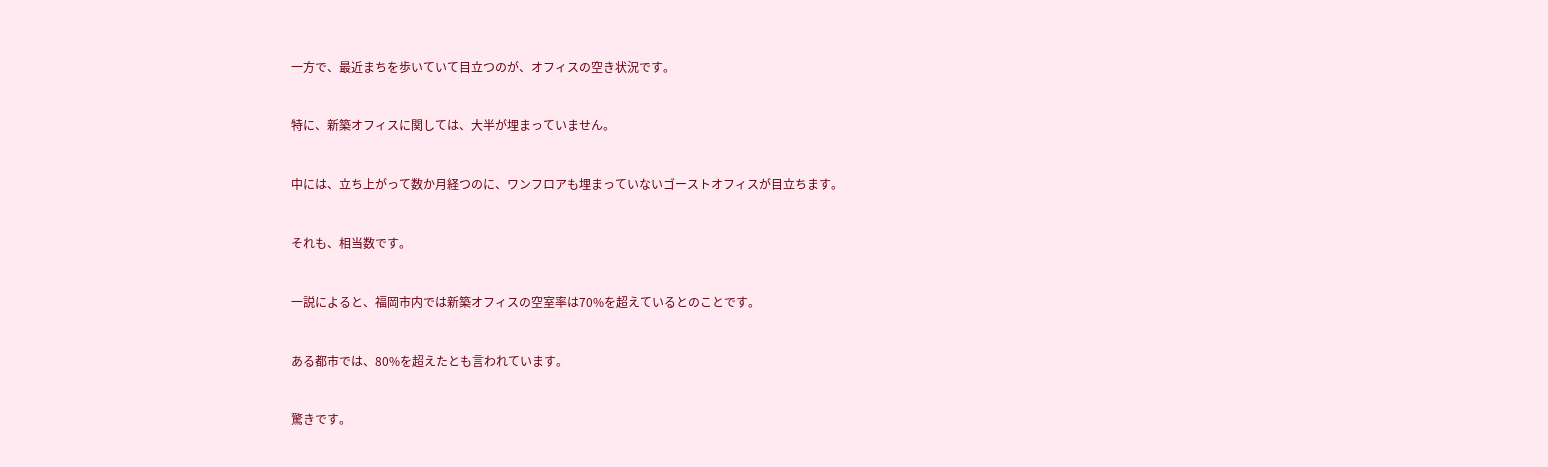一方で、最近まちを歩いていて目立つのが、オフィスの空き状況です。


特に、新築オフィスに関しては、大半が埋まっていません。


中には、立ち上がって数か月経つのに、ワンフロアも埋まっていないゴーストオフィスが目立ちます。


それも、相当数です。


一説によると、福岡市内では新築オフィスの空室率は70%を超えているとのことです。


ある都市では、80%を超えたとも言われています。


驚きです。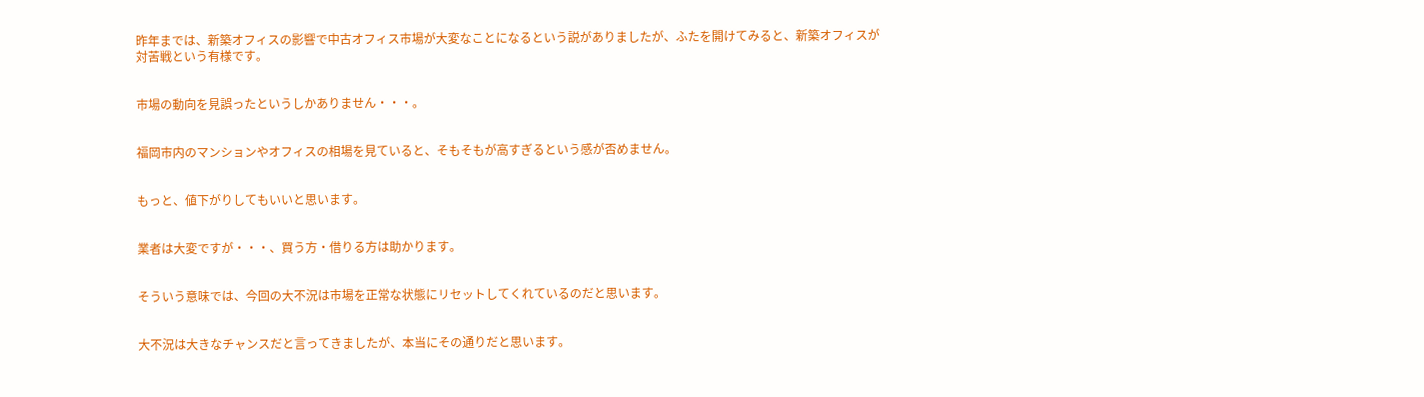昨年までは、新築オフィスの影響で中古オフィス市場が大変なことになるという説がありましたが、ふたを開けてみると、新築オフィスが対苦戦という有様です。


市場の動向を見誤ったというしかありません・・・。


福岡市内のマンションやオフィスの相場を見ていると、そもそもが高すぎるという感が否めません。


もっと、値下がりしてもいいと思います。


業者は大変ですが・・・、買う方・借りる方は助かります。


そういう意味では、今回の大不況は市場を正常な状態にリセットしてくれているのだと思います。


大不況は大きなチャンスだと言ってきましたが、本当にその通りだと思います。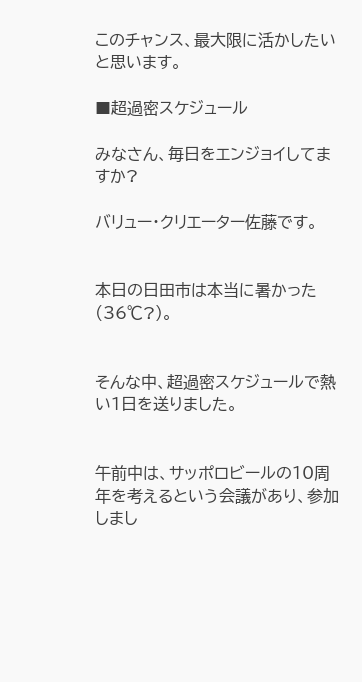このチャンス、最大限に活かしたいと思います。

■超過密スケジュール

みなさん、毎日をエンジョイしてますか?

バリュー・クリエーター佐藤です。


本日の日田市は本当に暑かった(36℃?)。


そんな中、超過密スケジュールで熱い1日を送りました。


午前中は、サッポロビールの10周年を考えるという会議があり、参加しまし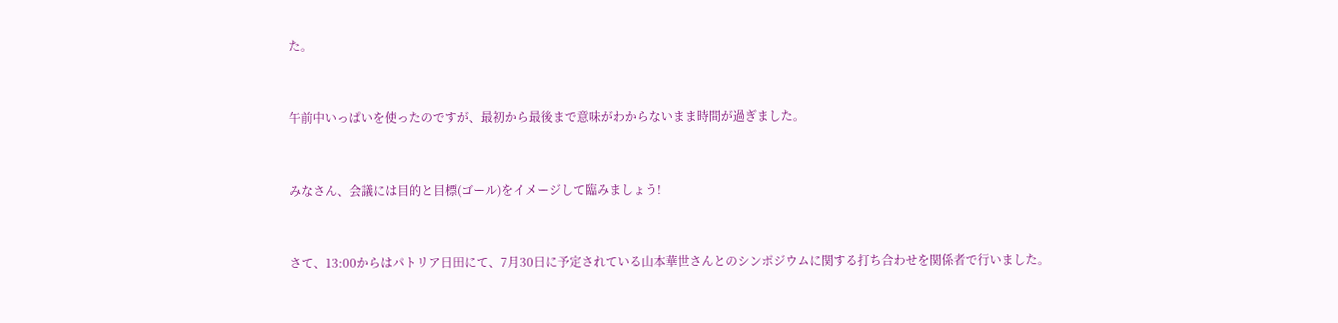た。


午前中いっぱいを使ったのですが、最初から最後まで意味がわからないまま時間が過ぎました。


みなさん、会議には目的と目標(ゴール)をイメージして臨みましょう!


さて、13:00からはパトリア日田にて、7月30日に予定されている山本華世さんとのシンポジウムに関する打ち合わせを関係者で行いました。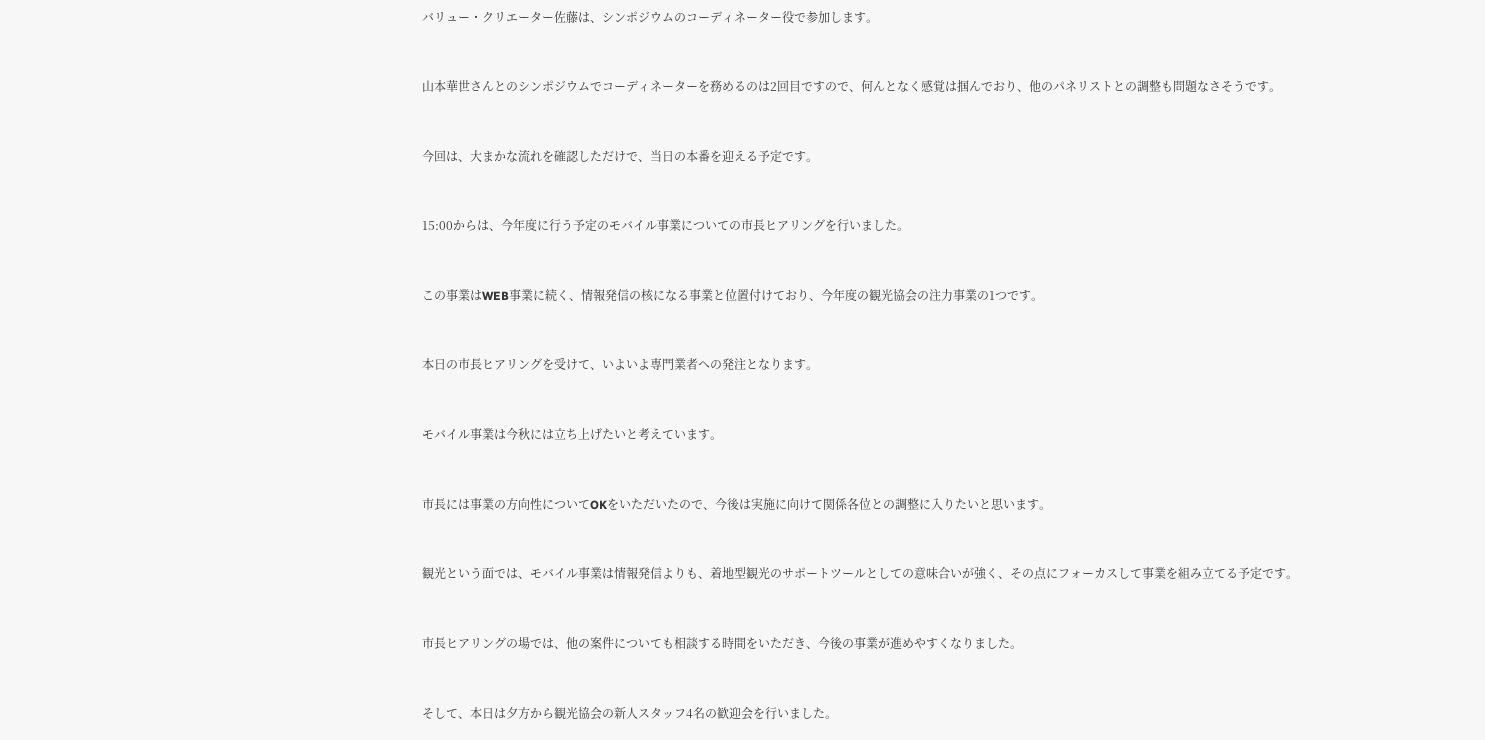バリュー・クリエーター佐藤は、シンポジウムのコーディネーター役で参加します。


山本華世さんとのシンポジウムでコーディネーターを務めるのは2回目ですので、何んとなく感覚は掴んでおり、他のパネリストとの調整も問題なさそうです。


今回は、大まかな流れを確認しただけで、当日の本番を迎える予定です。


15:00からは、今年度に行う予定のモバイル事業についての市長ヒアリングを行いました。


この事業はWEB事業に続く、情報発信の核になる事業と位置付けており、今年度の観光協会の注力事業の1つです。


本日の市長ヒアリングを受けて、いよいよ専門業者への発注となります。


モバイル事業は今秋には立ち上げたいと考えています。


市長には事業の方向性についてOKをいただいたので、今後は実施に向けて関係各位との調整に入りたいと思います。


観光という面では、モバイル事業は情報発信よりも、着地型観光のサポートツールとしての意味合いが強く、その点にフォーカスして事業を組み立てる予定です。


市長ヒアリングの場では、他の案件についても相談する時間をいただき、今後の事業が進めやすくなりました。


そして、本日は夕方から観光協会の新人スタッフ4名の歓迎会を行いました。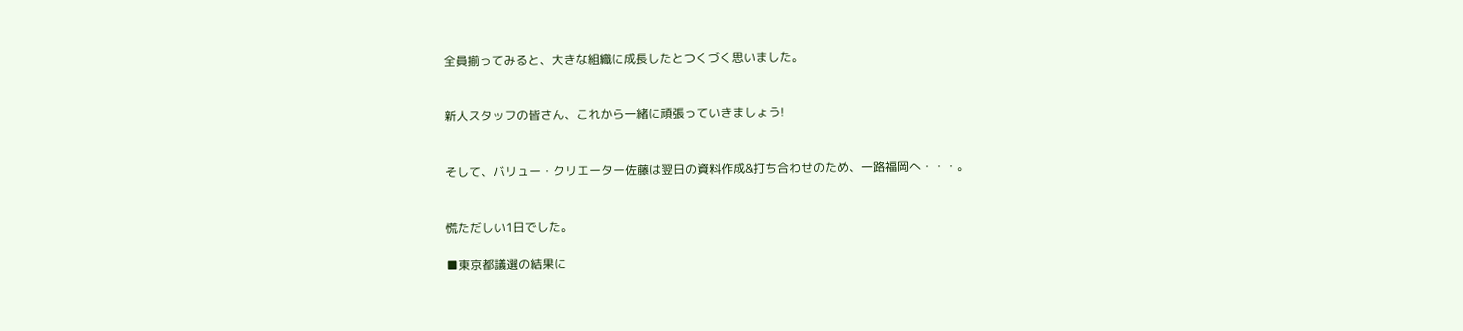全員揃ってみると、大きな組織に成長したとつくづく思いました。


新人スタッフの皆さん、これから一緒に頑張っていきましょう!


そして、バリュー・クリエーター佐藤は翌日の資料作成&打ち合わせのため、一路福岡へ・・・。


慌ただしい1日でした。

■東京都議選の結果に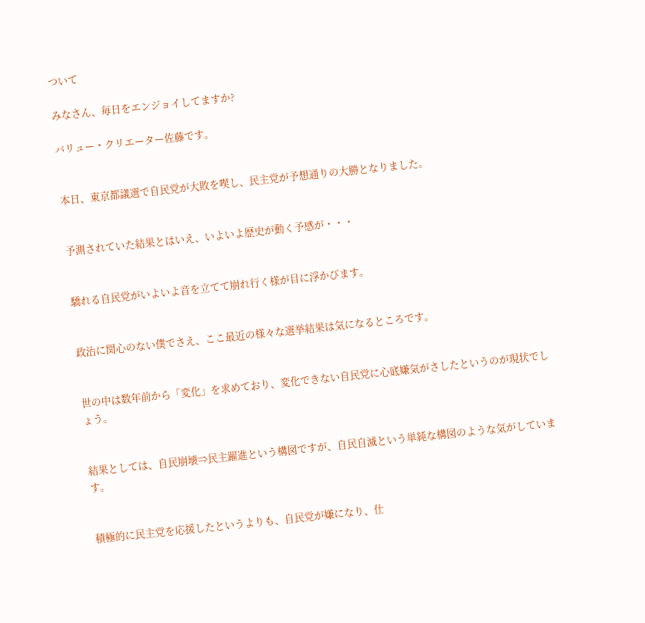ついて

みなさん、毎日をエンジョイしてますか?

バリュー・クリエーター佐藤です。


本日、東京都議選で自民党が大敗を喫し、民主党が予想通りの大勝となりました。


予測されていた結果とはいえ、いよいよ歴史が動く予感が・・・


驕れる自民党がいよいよ音を立てて崩れ行く様が目に浮かびます。


政治に関心のない僕でさえ、ここ最近の様々な選挙結果は気になるところです。


世の中は数年前から「変化」を求めており、変化できない自民党に心底嫌気がさしたというのが現状でしょう。


結果としては、自民崩壊⇒民主躍進という構図ですが、自民自滅という単純な構図のような気がしています。


積極的に民主党を応援したというよりも、自民党が嫌になり、仕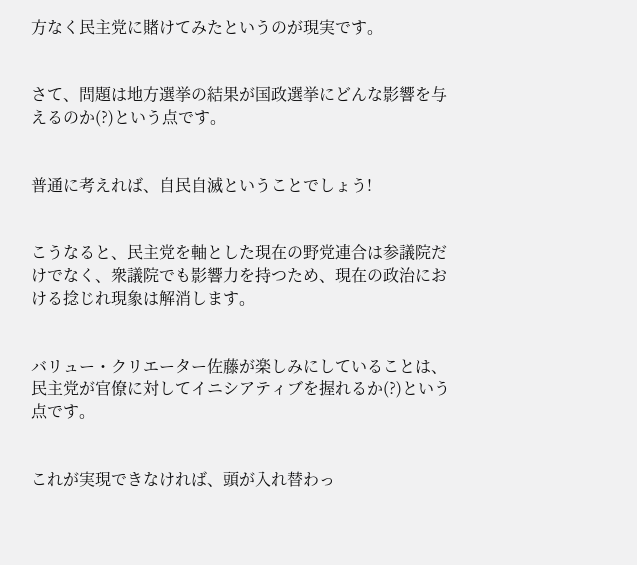方なく民主党に賭けてみたというのが現実です。


さて、問題は地方選挙の結果が国政選挙にどんな影響を与えるのか(?)という点です。


普通に考えれば、自民自滅ということでしょう!


こうなると、民主党を軸とした現在の野党連合は参議院だけでなく、衆議院でも影響力を持つため、現在の政治における捻じれ現象は解消します。


バリュー・クリエーター佐藤が楽しみにしていることは、民主党が官僚に対してイニシアティブを握れるか(?)という点です。


これが実現できなければ、頭が入れ替わっ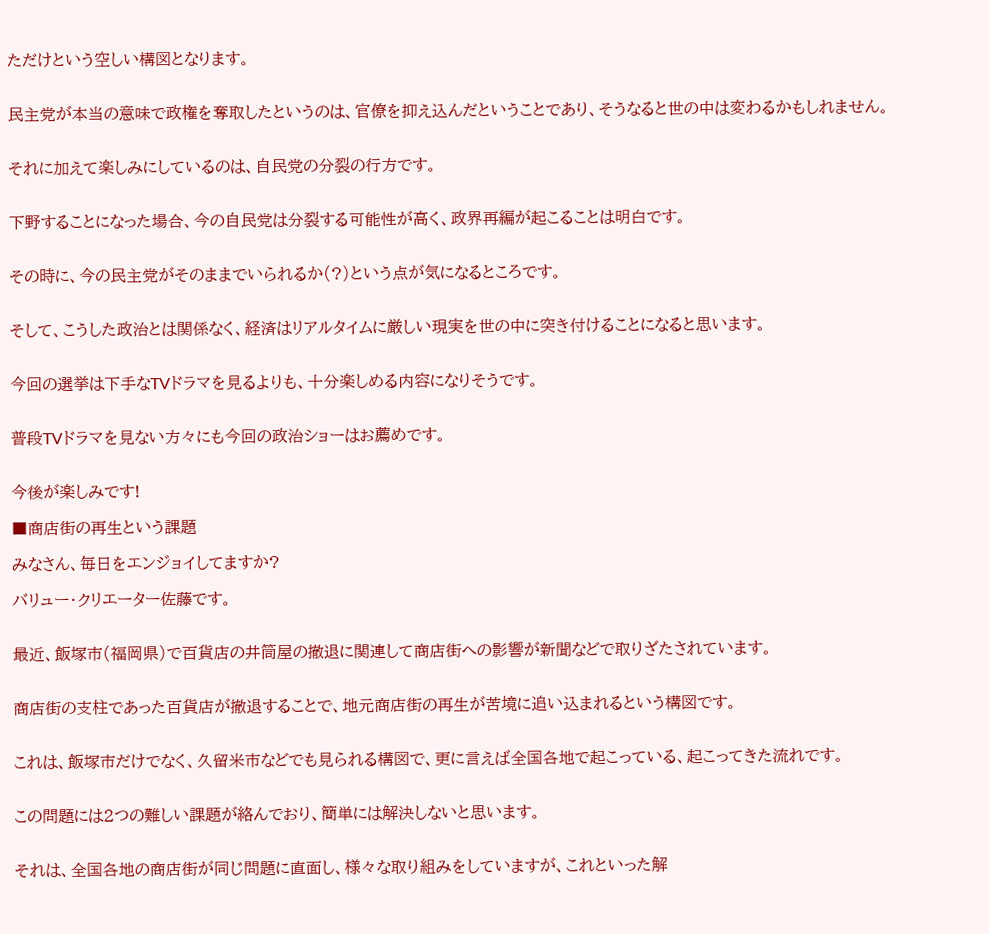ただけという空しい構図となります。


民主党が本当の意味で政権を奪取したというのは、官僚を抑え込んだということであり、そうなると世の中は変わるかもしれません。


それに加えて楽しみにしているのは、自民党の分裂の行方です。


下野することになった場合、今の自民党は分裂する可能性が高く、政界再編が起こることは明白です。


その時に、今の民主党がそのままでいられるか(?)という点が気になるところです。


そして、こうした政治とは関係なく、経済はリアルタイムに厳しい現実を世の中に突き付けることになると思います。


今回の選挙は下手なTVドラマを見るよりも、十分楽しめる内容になりそうです。


普段TVドラマを見ない方々にも今回の政治ショーはお薦めです。


今後が楽しみです!

■商店街の再生という課題

みなさん、毎日をエンジョイしてますか?

バリュー・クリエーター佐藤です。


最近、飯塚市(福岡県)で百貨店の井筒屋の撤退に関連して商店街への影響が新聞などで取りざたされています。


商店街の支柱であった百貨店が撤退することで、地元商店街の再生が苦境に追い込まれるという構図です。


これは、飯塚市だけでなく、久留米市などでも見られる構図で、更に言えば全国各地で起こっている、起こってきた流れです。


この問題には2つの難しい課題が絡んでおり、簡単には解決しないと思います。


それは、全国各地の商店街が同じ問題に直面し、様々な取り組みをしていますが、これといった解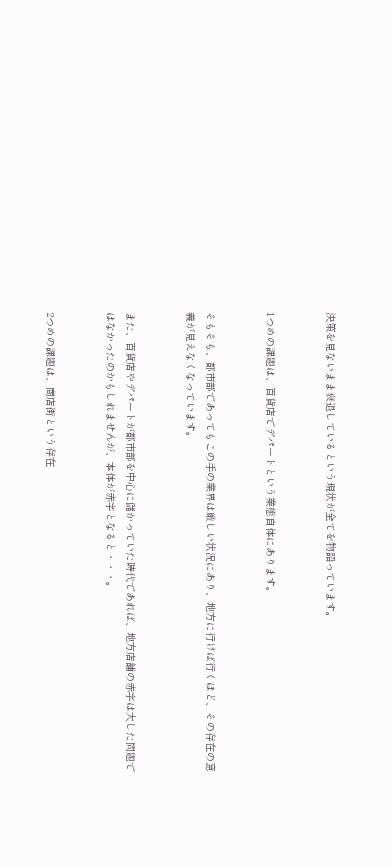決策を見ないまま衰退しているという現状が全てを物語っています。


1つめの課題は、百貨店でデパートという業態自体にあります。


そもそも、都市部であってもこの手の業界は厳しい状況にあり、地方に行けば行くほど、その存在の意義が見えなくなっています。


また、百貨店やデパートが都市部を中心に儲かっていた時代であれば、地方店舗の赤字は大した問題ではなかったのかもしれませんが、本体が赤字となると・・・。


2つめの課題は、商店街という存在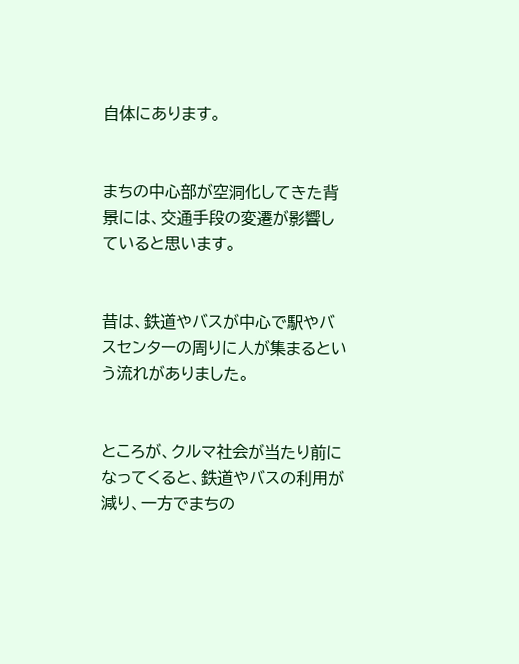自体にあります。


まちの中心部が空洞化してきた背景には、交通手段の変遷が影響していると思います。


昔は、鉄道やバスが中心で駅やバスセンターの周りに人が集まるという流れがありました。


ところが、クルマ社会が当たり前になってくると、鉄道やバスの利用が減り、一方でまちの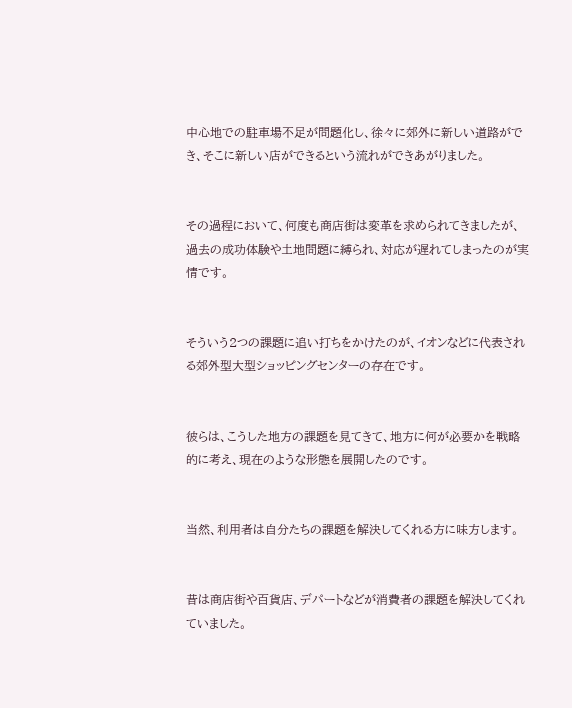中心地での駐車場不足が問題化し、徐々に郊外に新しい道路ができ、そこに新しい店ができるという流れができあがりました。


その過程において、何度も商店街は変革を求められてきましたが、過去の成功体験や土地問題に縛られ、対応が遅れてしまったのが実情です。


そういう2つの課題に追い打ちをかけたのが、イオンなどに代表される郊外型大型ショッピングセンターの存在です。


彼らは、こうした地方の課題を見てきて、地方に何が必要かを戦略的に考え、現在のような形態を展開したのです。


当然、利用者は自分たちの課題を解決してくれる方に味方します。


昔は商店街や百貨店、デパートなどが消費者の課題を解決してくれていました。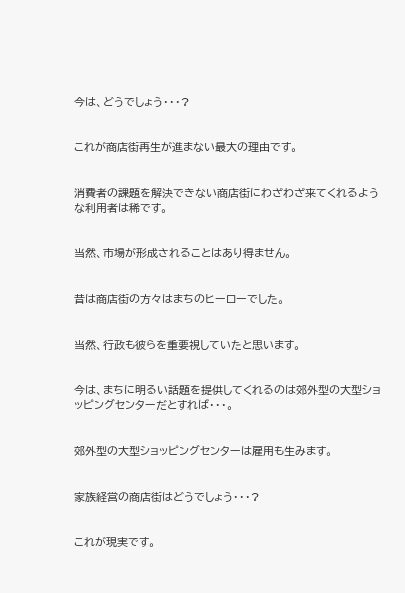今は、どうでしょう・・・?


これが商店街再生が進まない最大の理由です。


消費者の課題を解決できない商店街にわざわざ来てくれるような利用者は稀です。


当然、市場が形成されることはあり得ません。


昔は商店街の方々はまちのヒーローでした。


当然、行政も彼らを重要視していたと思います。


今は、まちに明るい話題を提供してくれるのは郊外型の大型ショッピングセンターだとすれば・・・。


郊外型の大型ショッピングセンターは雇用も生みます。


家族経営の商店街はどうでしょう・・・?


これが現実です。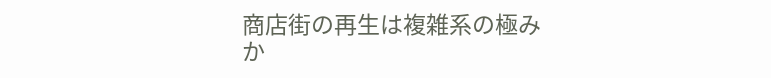商店街の再生は複雑系の極みか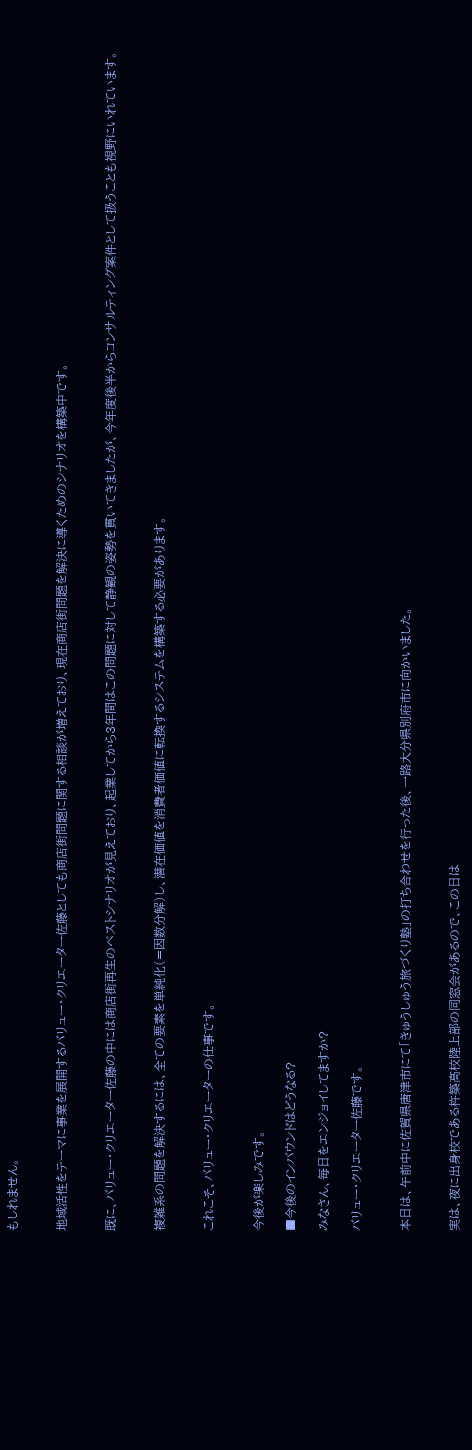もしれません。


地域活性をテーマに事業を展開するバリュー・クリエーター佐藤としても商店街問題に関する相談が増えており、現在商店街問題を解決に導くためのシナリオを構築中です。


既に、バリュー・クリエーター佐藤の中には商店街再生のベストシナリオが見えており、起業してから3年間はこの問題に対して静観の姿勢を貫いてきましたが、今年度後半からコンサルティング案件として扱うことも視野にいれています。


複雑系の問題を解決するには、全ての要素を単純化(=因数分解)し、潜在価値を消費者価値に転換するシステムを構築する必要があります。


これこそ、バリュー・クリエーターの仕事です。


今後が楽しみです。

■今後のインバウンドはどうなる?

みなさん、毎日をエンジョイしてますか?

バリュー・クリエーター佐藤です。


本日は、午前中に佐賀県唐津市にて「きゅうしゅう旅づくり塾」の打ち合わせを行った後、一路大分県別府市に向かいました。


実は、夜に出身校である杵築高校陸上部の同窓会があるので、この日は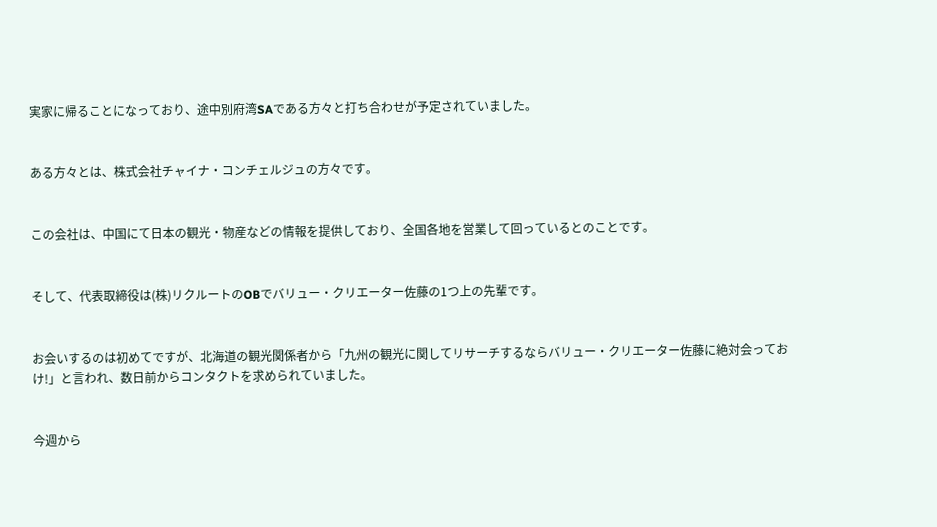実家に帰ることになっており、途中別府湾SAである方々と打ち合わせが予定されていました。


ある方々とは、株式会社チャイナ・コンチェルジュの方々です。


この会社は、中国にて日本の観光・物産などの情報を提供しており、全国各地を営業して回っているとのことです。


そして、代表取締役は(株)リクルートのOBでバリュー・クリエーター佐藤の1つ上の先輩です。


お会いするのは初めてですが、北海道の観光関係者から「九州の観光に関してリサーチするならバリュー・クリエーター佐藤に絶対会っておけ!」と言われ、数日前からコンタクトを求められていました。


今週から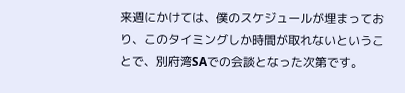来週にかけては、僕のスケジュールが埋まっており、このタイミングしか時間が取れないということで、別府湾SAでの会談となった次第です。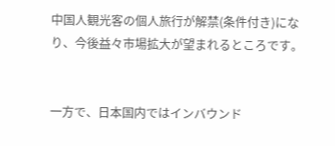中国人観光客の個人旅行が解禁(条件付き)になり、今後益々市場拡大が望まれるところです。


一方で、日本国内ではインバウンド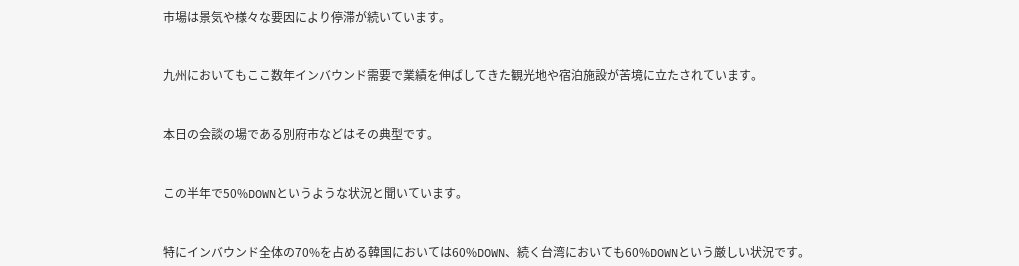市場は景気や様々な要因により停滞が続いています。


九州においてもここ数年インバウンド需要で業績を伸ばしてきた観光地や宿泊施設が苦境に立たされています。


本日の会談の場である別府市などはその典型です。


この半年で50%DOWNというような状況と聞いています。


特にインバウンド全体の70%を占める韓国においては60%DOWN、続く台湾においても60%DOWNという厳しい状況です。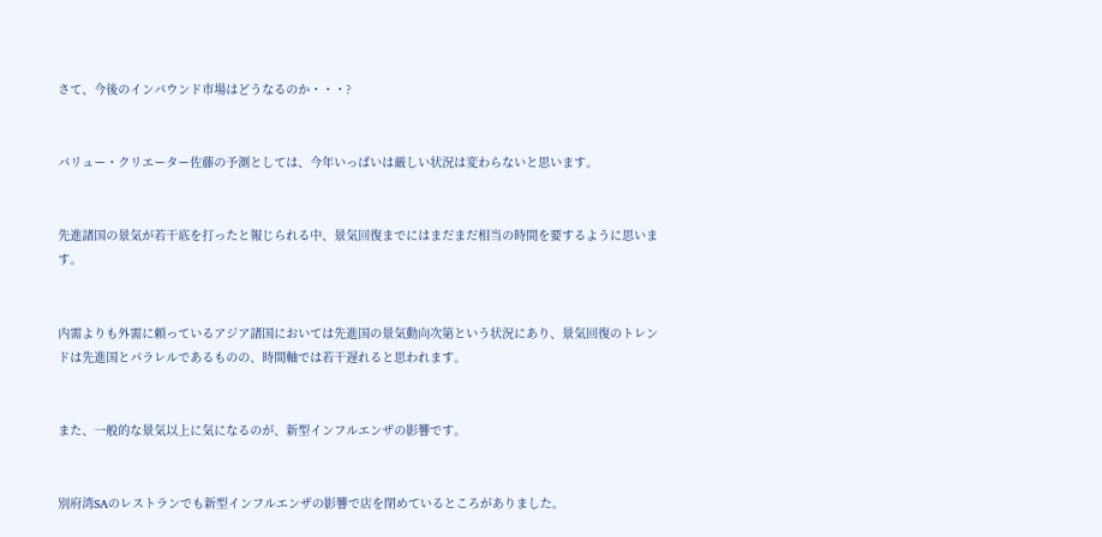さて、今後のインバウンド市場はどうなるのか・・・?


バリュー・クリエーター佐藤の予測としては、今年いっぱいは厳しい状況は変わらないと思います。


先進諸国の景気が若干底を打ったと報じられる中、景気回復までにはまだまだ相当の時間を要するように思います。


内需よりも外需に頼っているアジア諸国においては先進国の景気動向次第という状況にあり、景気回復のトレンドは先進国とパラレルであるものの、時間軸では若干遅れると思われます。


また、一般的な景気以上に気になるのが、新型インフルエンザの影響です。


別府湾SAのレストランでも新型インフルエンザの影響で店を閉めているところがありました。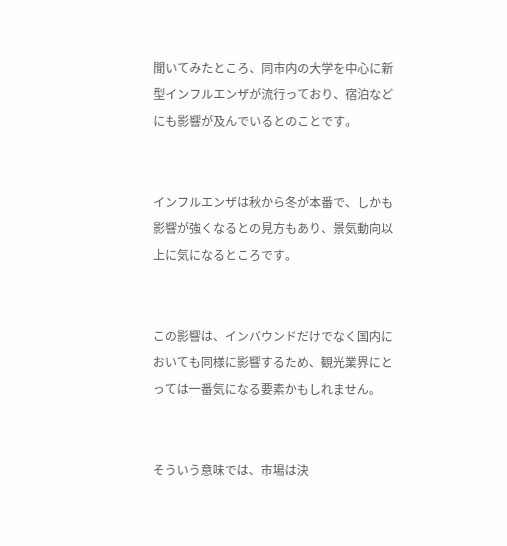聞いてみたところ、同市内の大学を中心に新型インフルエンザが流行っており、宿泊などにも影響が及んでいるとのことです。


インフルエンザは秋から冬が本番で、しかも影響が強くなるとの見方もあり、景気動向以上に気になるところです。


この影響は、インバウンドだけでなく国内においても同様に影響するため、観光業界にとっては一番気になる要素かもしれません。


そういう意味では、市場は決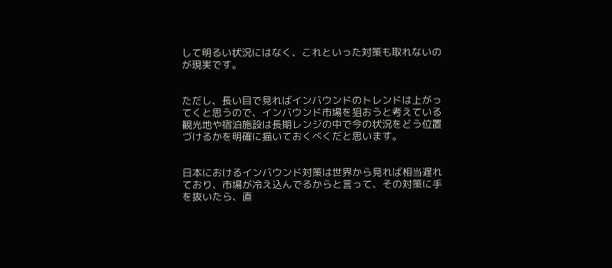して明るい状況にはなく、これといった対策も取れないのが現実です。


ただし、長い目で見ればインバウンドのトレンドは上がってくと思うので、インバウンド市場を狙おうと考えている観光地や宿泊施設は長期レンジの中で今の状況をどう位置づけるかを明確に描いておくべくだと思います。


日本におけるインバウンド対策は世界から見れば相当遅れており、市場が冷え込んでるからと言って、その対策に手を抜いたら、直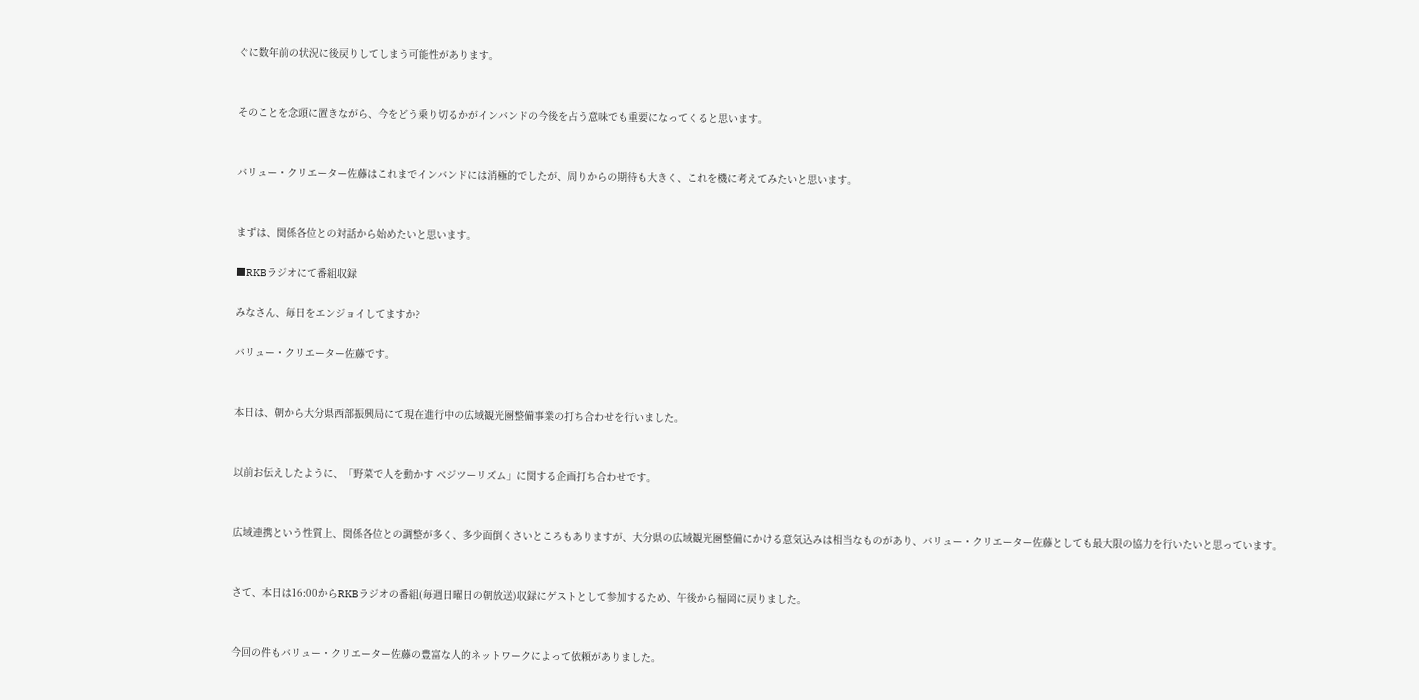ぐに数年前の状況に後戻りしてしまう可能性があります。


そのことを念頭に置きながら、今をどう乗り切るかがインバンドの今後を占う意味でも重要になってくると思います。


バリュー・クリエーター佐藤はこれまでインバンドには消極的でしたが、周りからの期待も大きく、これを機に考えてみたいと思います。


まずは、関係各位との対話から始めたいと思います。

■RKBラジオにて番組収録

みなさん、毎日をエンジョイしてますか?

バリュー・クリエーター佐藤です。


本日は、朝から大分県西部振興局にて現在進行中の広域観光圏整備事業の打ち合わせを行いました。


以前お伝えしたように、「野菜で人を動かす ベジツーリズム」に関する企画打ち合わせです。


広域連携という性質上、関係各位との調整が多く、多少面倒くさいところもありますが、大分県の広域観光圏整備にかける意気込みは相当なものがあり、バリュー・クリエーター佐藤としても最大限の協力を行いたいと思っています。


さて、本日は16:00からRKBラジオの番組(毎週日曜日の朝放送)収録にゲストとして参加するため、午後から福岡に戻りました。


今回の件もバリュー・クリエーター佐藤の豊富な人的ネットワークによって依頼がありました。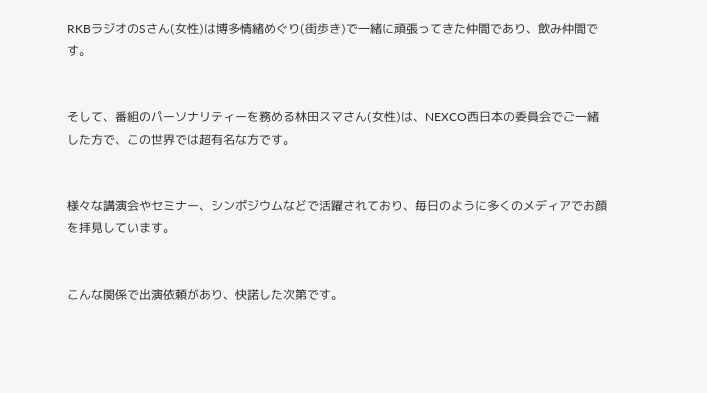RKBラジオのSさん(女性)は博多情緒めぐり(街歩き)で一緒に頑張ってきた仲間であり、飲み仲間です。


そして、番組のパーソナリティーを務める林田スマさん(女性)は、NEXCO西日本の委員会でご一緒した方で、この世界では超有名な方です。


様々な講演会やセミナー、シンポジウムなどで活躍されており、毎日のように多くのメディアでお顔を拝見しています。


こんな関係で出演依頼があり、快諾した次第です。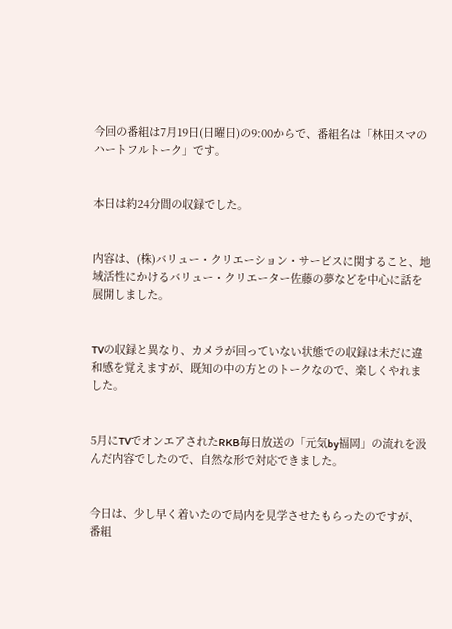今回の番組は7月19日(日曜日)の9:00からで、番組名は「林田スマのハートフルトーク」です。


本日は約24分間の収録でした。


内容は、(株)バリュー・クリエーション・サービスに関すること、地域活性にかけるバリュー・クリエーター佐藤の夢などを中心に話を展開しました。


TVの収録と異なり、カメラが回っていない状態での収録は未だに違和感を覚えますが、既知の中の方とのトークなので、楽しくやれました。


5月にTVでオンエアされたRKB毎日放送の「元気by福岡」の流れを汲んだ内容でしたので、自然な形で対応できました。


今日は、少し早く着いたので局内を見学させたもらったのですが、番組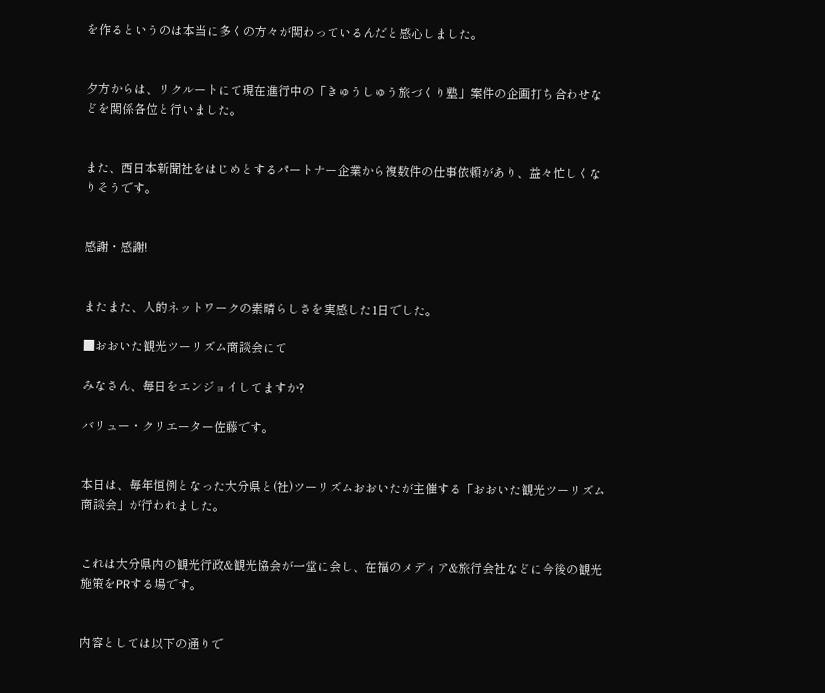を作るというのは本当に多くの方々が関わっているんだと感心しました。


夕方からは、リクルートにて現在進行中の「きゅうしゅう旅づくり塾」案件の企画打ち合わせなどを関係各位と行いました。


また、西日本新聞社をはじめとするパートナー企業から複数件の仕事依頼があり、益々忙しくなりそうです。


感謝・感謝!


またまた、人的ネットワークの素晴らしさを実感した1日でした。

■おおいた観光ツーリズム商談会にて

みなさん、毎日をエンジョイしてますか?

バリュー・クリエーター佐藤です。


本日は、毎年恒例となった大分県と(社)ツーリズムおおいたが主催する「おおいた観光ツーリズム商談会」が行われました。


これは大分県内の観光行政&観光協会が一堂に会し、在福のメディア&旅行会社などに今後の観光施策をPRする場です。


内容としては以下の通りで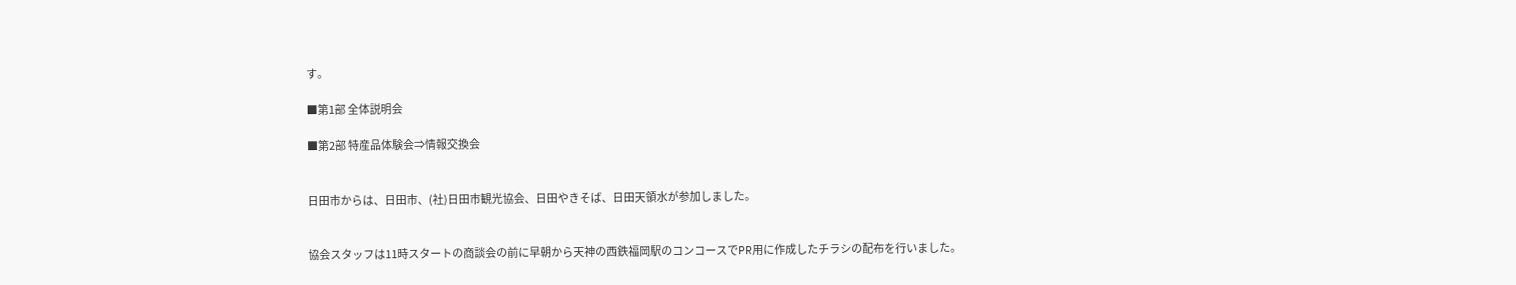す。

■第1部 全体説明会

■第2部 特産品体験会⇒情報交換会


日田市からは、日田市、(社)日田市観光協会、日田やきそば、日田天領水が参加しました。


協会スタッフは11時スタートの商談会の前に早朝から天神の西鉄福岡駅のコンコースでPR用に作成したチラシの配布を行いました。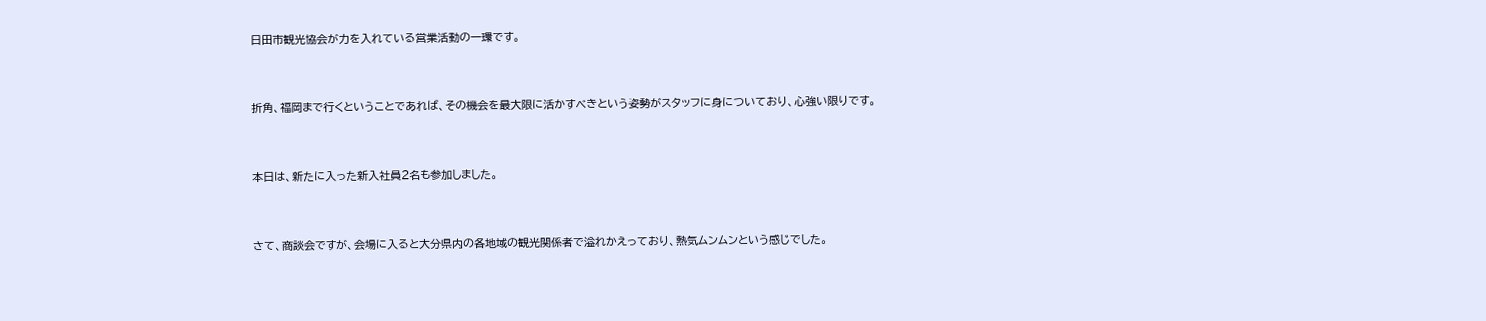日田市観光協会が力を入れている営業活動の一環です。


折角、福岡まで行くということであれば、その機会を最大限に活かすべきという姿勢がスタッフに身についており、心強い限りです。


本日は、新たに入った新入社員2名も参加しました。


さて、商談会ですが、会場に入ると大分県内の各地域の観光関係者で溢れかえっており、熱気ムンムンという感じでした。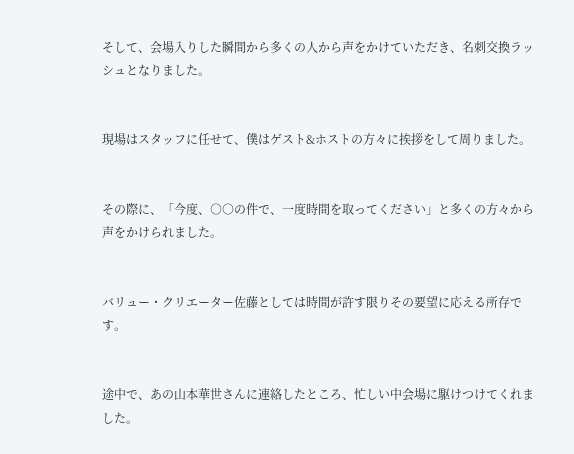そして、会場入りした瞬間から多くの人から声をかけていただき、名刺交換ラッシュとなりました。


現場はスタッフに任せて、僕はゲスト&ホストの方々に挨拶をして周りました。


その際に、「今度、○○の件で、一度時間を取ってください」と多くの方々から声をかけられました。


バリュー・クリエーター佐藤としては時間が許す限りその要望に応える所存です。


途中で、あの山本華世さんに連絡したところ、忙しい中会場に駆けつけてくれました。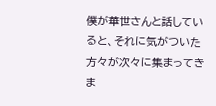僕が華世さんと話していると、それに気がついた方々が次々に集まってきま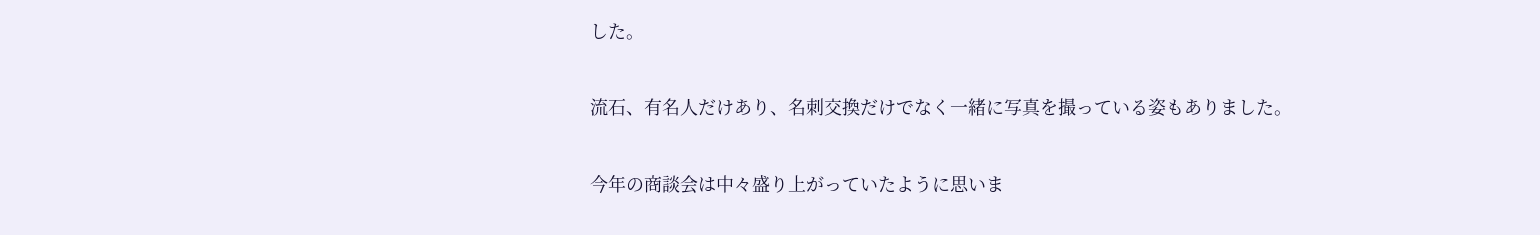した。


流石、有名人だけあり、名刺交換だけでなく一緒に写真を撮っている姿もありました。


今年の商談会は中々盛り上がっていたように思いま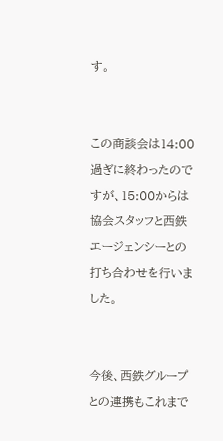す。


この商談会は14:00過ぎに終わったのですが、15:00からは協会スタッフと西鉄エージェンシーとの打ち合わせを行いました。


今後、西鉄グループとの連携もこれまで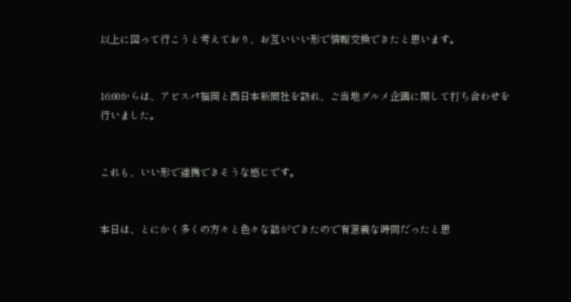以上に図って行こうと考えており、お互いいい形で情報交換できたと思います。


16:00からは、アビスパ福岡と西日本新聞社を訪れ、ご当地グルメ企画に関して打ち合わせを行いました。


これも、いい形で連携できそうな感じです。


本日は、とにかく多くの方々と色々な話ができたので有意義な時間だったと思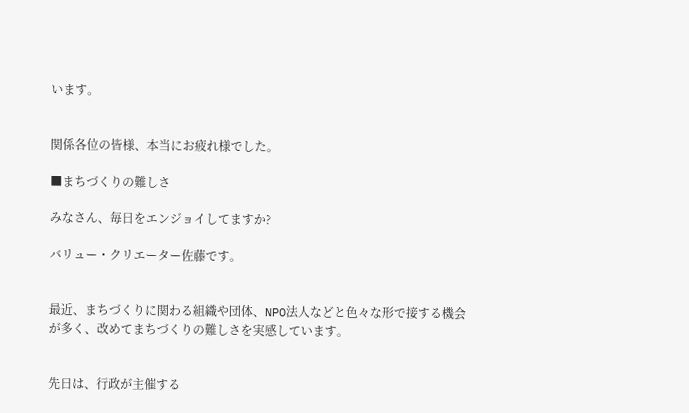います。


関係各位の皆様、本当にお疲れ様でした。

■まちづくりの難しさ

みなさん、毎日をエンジョイしてますか?

バリュー・クリエーター佐藤です。


最近、まちづくりに関わる組織や団体、NPO法人などと色々な形で接する機会が多く、改めてまちづくりの難しさを実感しています。


先日は、行政が主催する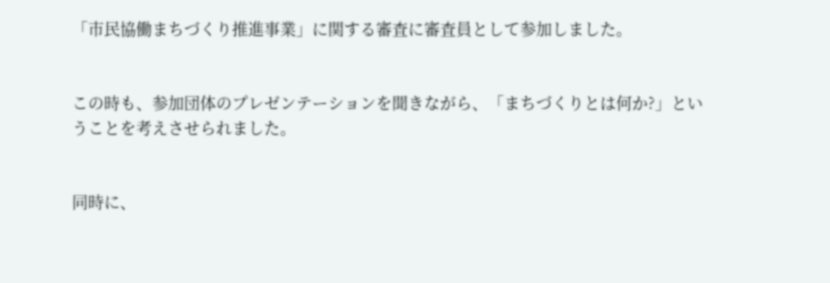「市民協働まちづくり推進事業」に関する審査に審査員として参加しました。


この時も、参加団体のプレゼンテーションを聞きながら、「まちづくりとは何か?」ということを考えさせられました。


同時に、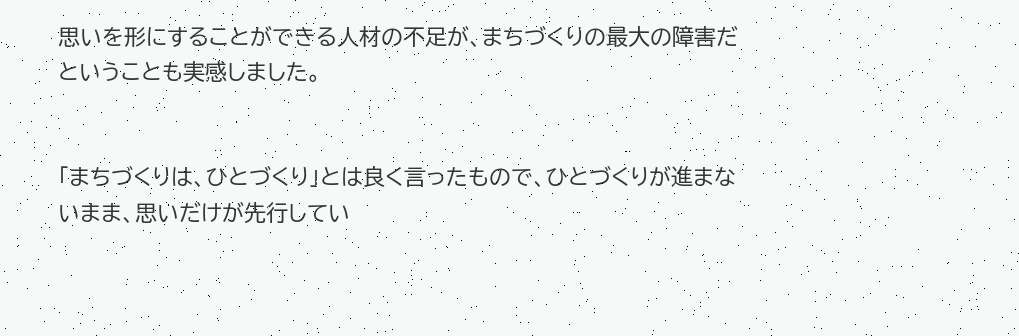思いを形にすることができる人材の不足が、まちづくりの最大の障害だということも実感しました。


「まちづくりは、ひとづくり」とは良く言ったもので、ひとづくりが進まないまま、思いだけが先行してい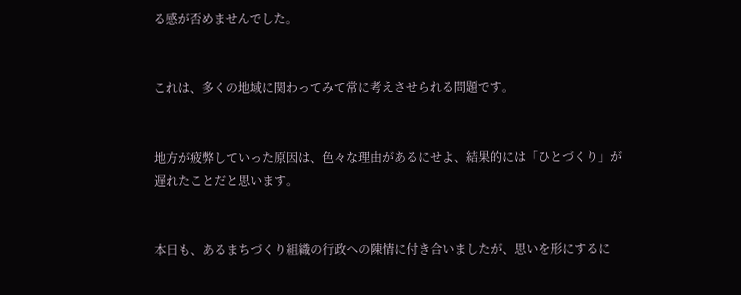る感が否めませんでした。


これは、多くの地域に関わってみて常に考えさせられる問題です。


地方が疲弊していった原因は、色々な理由があるにせよ、結果的には「ひとづくり」が遅れたことだと思います。


本日も、あるまちづくり組織の行政への陳情に付き合いましたが、思いを形にするに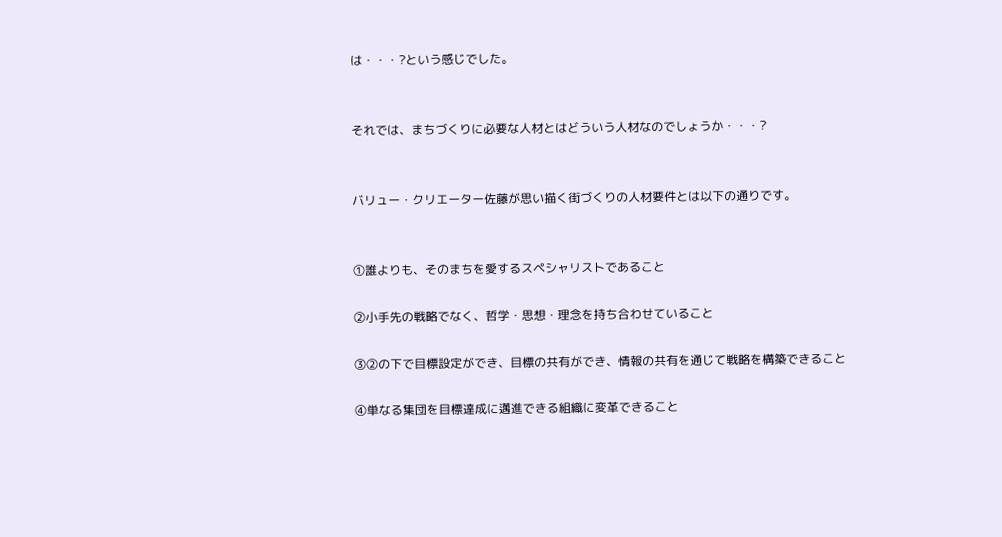は・・・?という感じでした。


それでは、まちづくりに必要な人材とはどういう人材なのでしょうか・・・?


バリュー・クリエーター佐藤が思い描く街づくりの人材要件とは以下の通りです。


①誰よりも、そのまちを愛するスペシャリストであること

②小手先の戦略でなく、哲学・思想・理念を持ち合わせていること

③②の下で目標設定ができ、目標の共有ができ、情報の共有を通じて戦略を構築できること

④単なる集団を目標達成に邁進できる組織に変革できること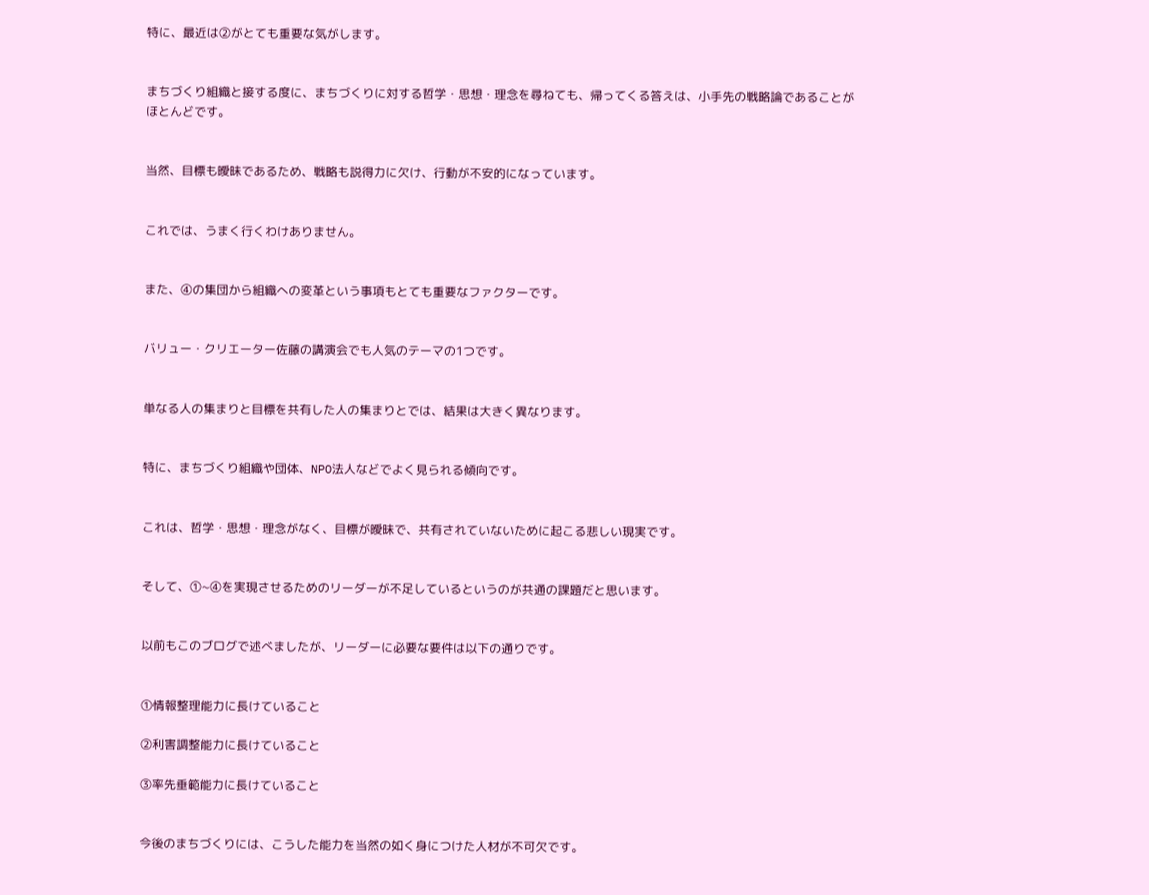特に、最近は②がとても重要な気がします。


まちづくり組織と接する度に、まちづくりに対する哲学・思想・理念を尋ねても、帰ってくる答えは、小手先の戦略論であることがほとんどです。


当然、目標も曖昧であるため、戦略も説得力に欠け、行動が不安的になっています。


これでは、うまく行くわけありません。


また、④の集団から組織への変革という事項もとても重要なファクターです。


バリュー・クリエーター佐藤の講演会でも人気のテーマの1つです。


単なる人の集まりと目標を共有した人の集まりとでは、結果は大きく異なります。


特に、まちづくり組織や団体、NPO法人などでよく見られる傾向です。


これは、哲学・思想・理念がなく、目標が曖昧で、共有されていないために起こる悲しい現実です。


そして、①~④を実現させるためのリーダーが不足しているというのが共通の課題だと思います。


以前もこのブログで述べましたが、リーダーに必要な要件は以下の通りです。


①情報整理能力に長けていること

②利害調整能力に長けていること

③率先垂範能力に長けていること


今後のまちづくりには、こうした能力を当然の如く身につけた人材が不可欠です。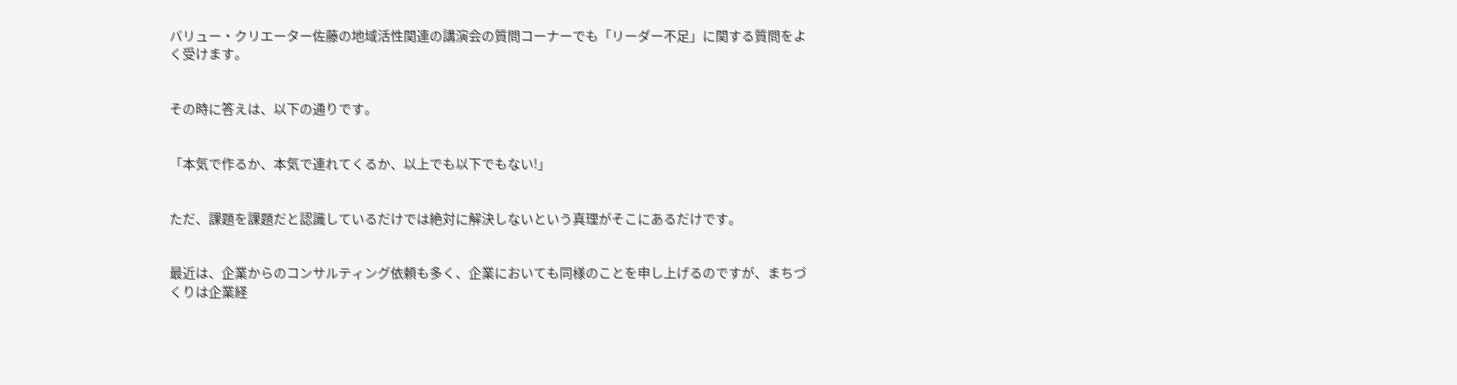バリュー・クリエーター佐藤の地域活性関連の講演会の質問コーナーでも「リーダー不足」に関する質問をよく受けます。


その時に答えは、以下の通りです。


「本気で作るか、本気で連れてくるか、以上でも以下でもない!」


ただ、課題を課題だと認識しているだけでは絶対に解決しないという真理がそこにあるだけです。


最近は、企業からのコンサルティング依頼も多く、企業においても同様のことを申し上げるのですが、まちづくりは企業経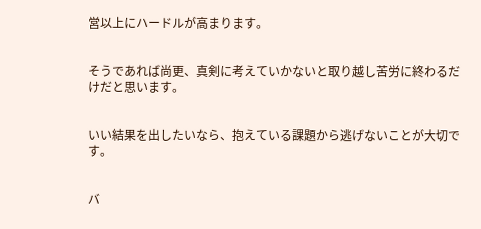営以上にハードルが高まります。


そうであれば尚更、真剣に考えていかないと取り越し苦労に終わるだけだと思います。


いい結果を出したいなら、抱えている課題から逃げないことが大切です。


バ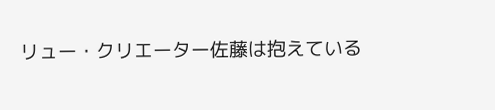リュー・クリエーター佐藤は抱えている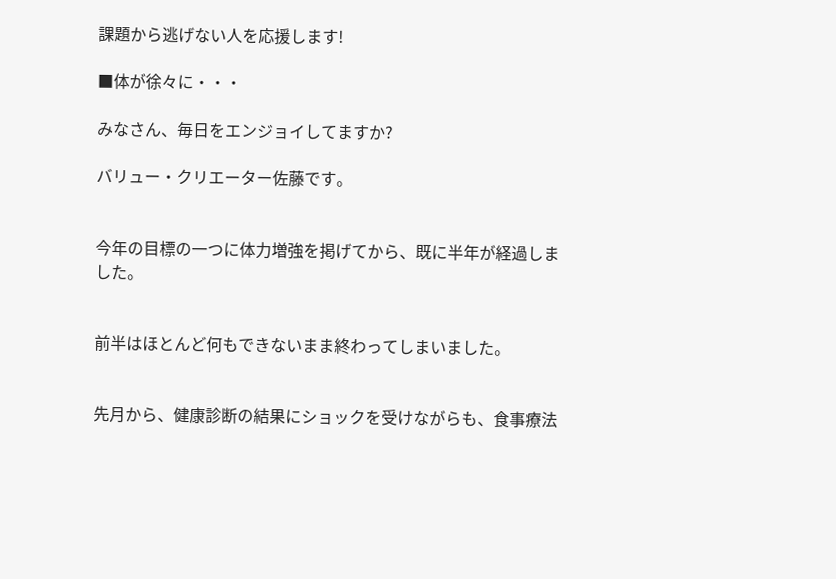課題から逃げない人を応援します!

■体が徐々に・・・

みなさん、毎日をエンジョイしてますか?

バリュー・クリエーター佐藤です。


今年の目標の一つに体力増強を掲げてから、既に半年が経過しました。


前半はほとんど何もできないまま終わってしまいました。


先月から、健康診断の結果にショックを受けながらも、食事療法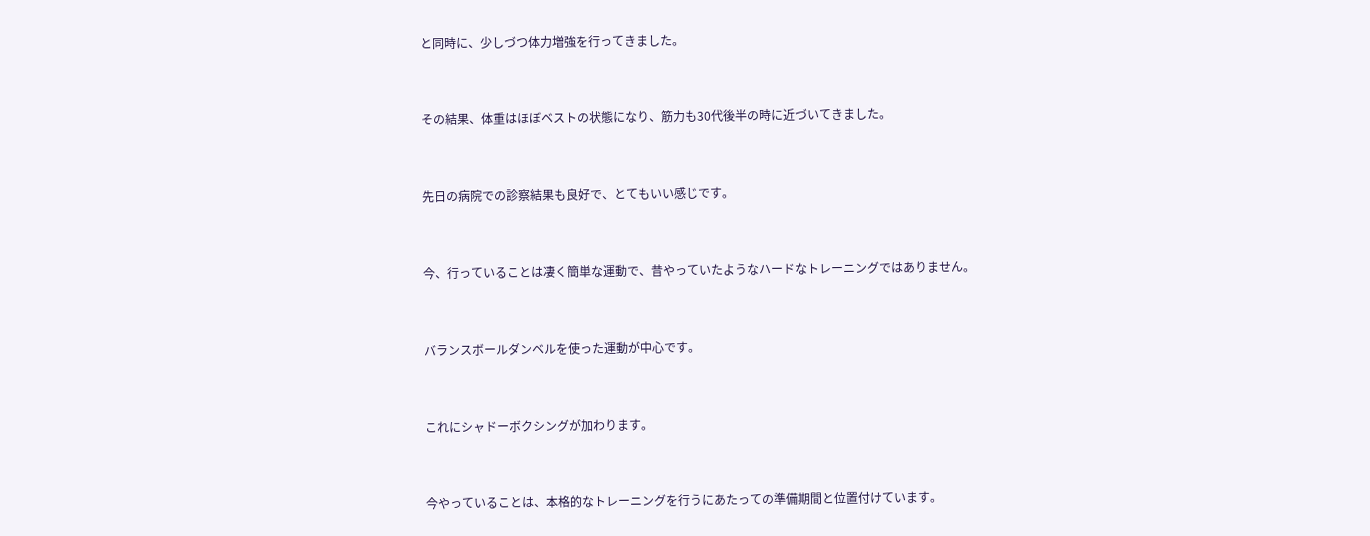と同時に、少しづつ体力増強を行ってきました。


その結果、体重はほぼベストの状態になり、筋力も30代後半の時に近づいてきました。


先日の病院での診察結果も良好で、とてもいい感じです。


今、行っていることは凄く簡単な運動で、昔やっていたようなハードなトレーニングではありません。


バランスボールダンベルを使った運動が中心です。


これにシャドーボクシングが加わります。


今やっていることは、本格的なトレーニングを行うにあたっての準備期間と位置付けています。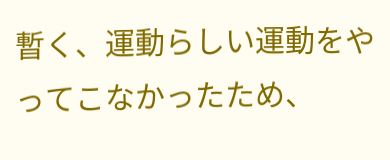暫く、運動らしい運動をやってこなかったため、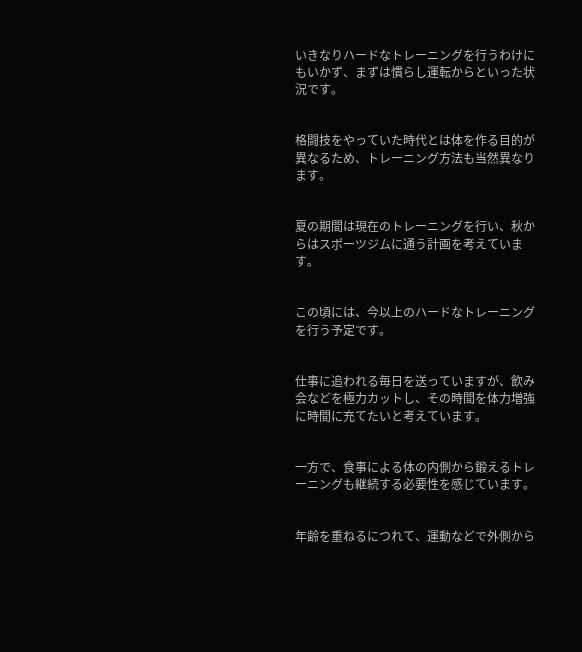いきなりハードなトレーニングを行うわけにもいかず、まずは慣らし運転からといった状況です。


格闘技をやっていた時代とは体を作る目的が異なるため、トレーニング方法も当然異なります。


夏の期間は現在のトレーニングを行い、秋からはスポーツジムに通う計画を考えています。


この頃には、今以上のハードなトレーニングを行う予定です。


仕事に追われる毎日を送っていますが、飲み会などを極力カットし、その時間を体力増強に時間に充てたいと考えています。


一方で、食事による体の内側から鍛えるトレーニングも継続する必要性を感じています。


年齢を重ねるにつれて、運動などで外側から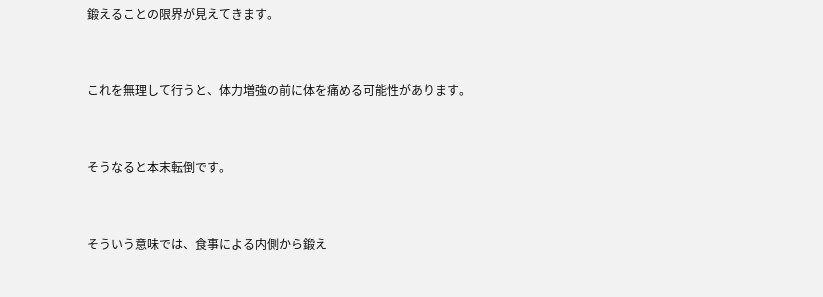鍛えることの限界が見えてきます。


これを無理して行うと、体力増強の前に体を痛める可能性があります。


そうなると本末転倒です。


そういう意味では、食事による内側から鍛え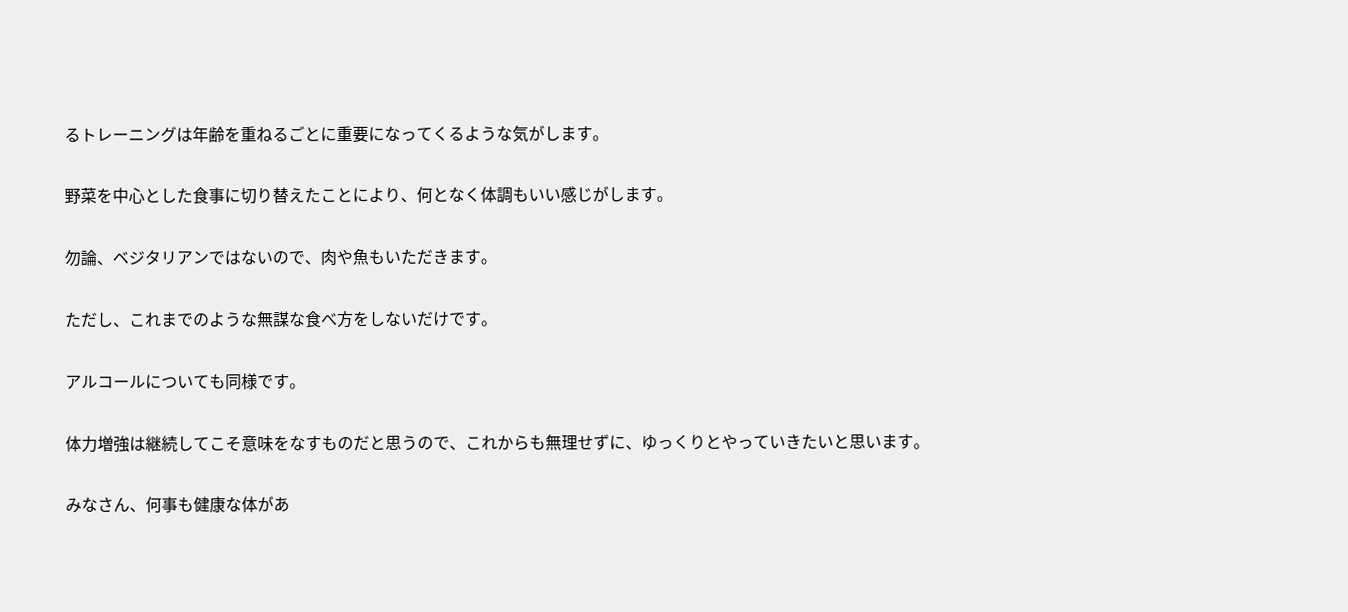るトレーニングは年齢を重ねるごとに重要になってくるような気がします。


野菜を中心とした食事に切り替えたことにより、何となく体調もいい感じがします。


勿論、ベジタリアンではないので、肉や魚もいただきます。


ただし、これまでのような無謀な食べ方をしないだけです。


アルコールについても同様です。


体力増強は継続してこそ意味をなすものだと思うので、これからも無理せずに、ゆっくりとやっていきたいと思います。


みなさん、何事も健康な体があ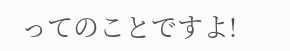ってのことですよ!